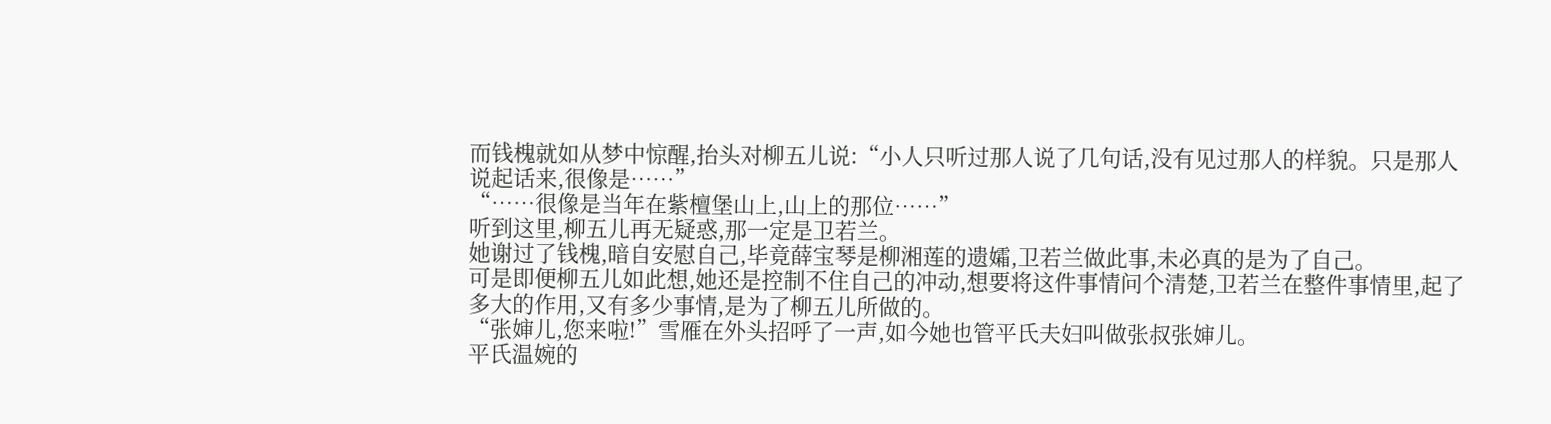而钱槐就如从梦中惊醒,抬头对柳五儿说:“小人只听过那人说了几句话,没有见过那人的样貌。只是那人说起话来,很像是……”
“……很像是当年在紫檀堡山上,山上的那位……”
听到这里,柳五儿再无疑惑,那一定是卫若兰。
她谢过了钱槐,暗自安慰自己,毕竟薛宝琴是柳湘莲的遗孀,卫若兰做此事,未必真的是为了自己。
可是即便柳五儿如此想,她还是控制不住自己的冲动,想要将这件事情问个清楚,卫若兰在整件事情里,起了多大的作用,又有多少事情,是为了柳五儿所做的。
“张婶儿,您来啦!”雪雁在外头招呼了一声,如今她也管平氏夫妇叫做张叔张婶儿。
平氏温婉的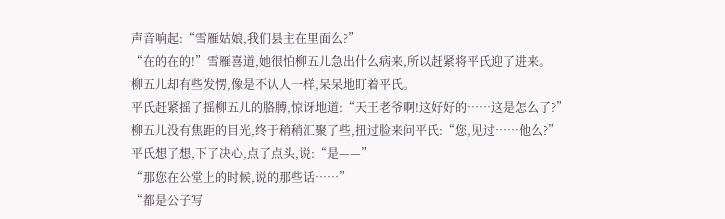声音响起:“雪雁姑娘,我们县主在里面么?”
“在的在的!”雪雁喜道,她很怕柳五儿急出什么病来,所以赶紧将平氏迎了进来。
柳五儿却有些发愣,像是不认人一样,呆呆地盯着平氏。
平氏赶紧摇了摇柳五儿的胳膊,惊讶地道:“天王老爷啊!这好好的……这是怎么了?”
柳五儿没有焦距的目光,终于稍稍汇聚了些,扭过脸来问平氏:“您,见过……他么?”
平氏想了想,下了决心,点了点头,说:“是——”
“那您在公堂上的时候,说的那些话……”
“都是公子写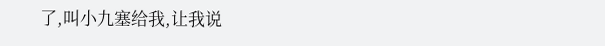了,叫小九塞给我,让我说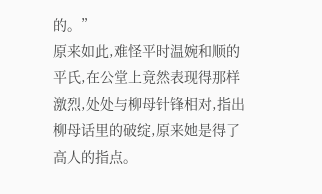的。”
原来如此,难怪平时温婉和顺的平氏,在公堂上竟然表现得那样激烈,处处与柳母针锋相对,指出柳母话里的破绽,原来她是得了高人的指点。